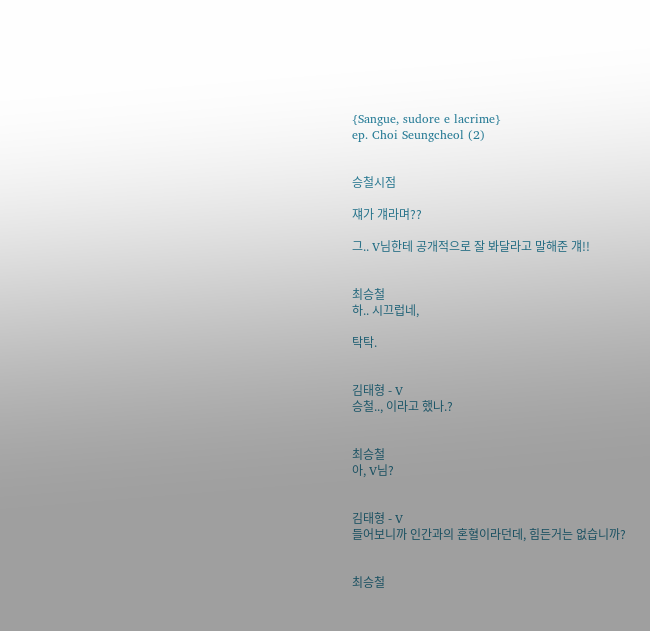{Sangue, sudore e lacrime}
ep. Choi Seungcheol (2)


승철시점

쟤가 걔라며??

그.. V님한테 공개적으로 잘 봐달라고 말해준 걔!!


최승철
하.. 시끄럽네,

탁탁.


김태형 - V
승철.., 이라고 했나.?


최승철
아, V님?


김태형 - V
들어보니까 인간과의 혼혈이라던데, 힘든거는 없습니까?


최승철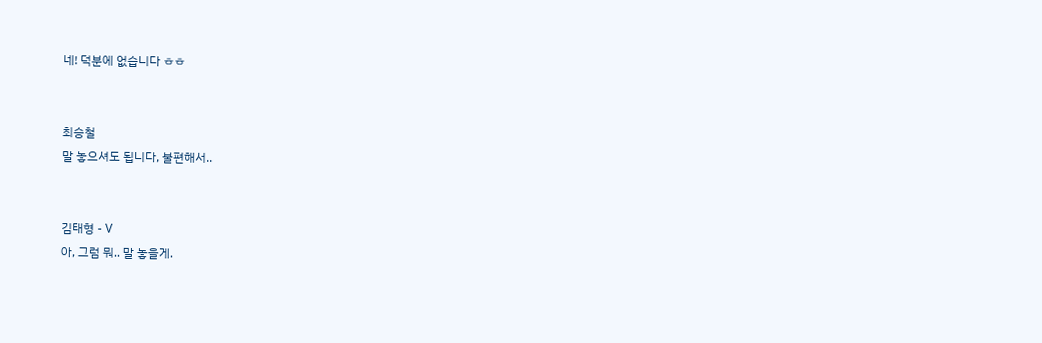네! 덕분에 없습니다 ㅎㅎ


최승철
말 놓으셔도 됩니다, 불편해서..


김태형 - V
아, 그럼 뭐.. 말 놓을게.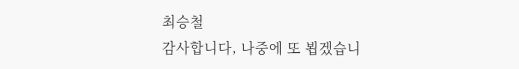최승철
감사합니다, 나중에 또 뵙겠습니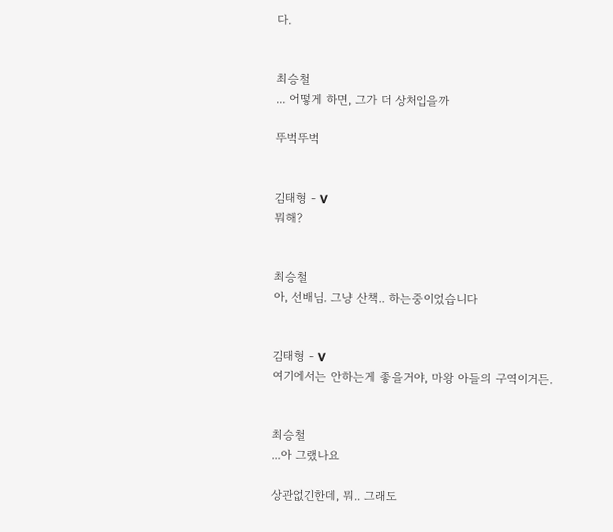다.


최승철
... 어떻게 하면, 그가 더 상처입을까

뚜벅뚜벅


김태형 - V
뭐해?


최승철
아, 선배님. 그냥 산책.. 하는중이었습니다


김태형 - V
여기에서는 안하는게 좋을거야, 마왕 아들의 구역이거든.


최승철
...아 그랬나요

상관없긴한데, 뭐.. 그래도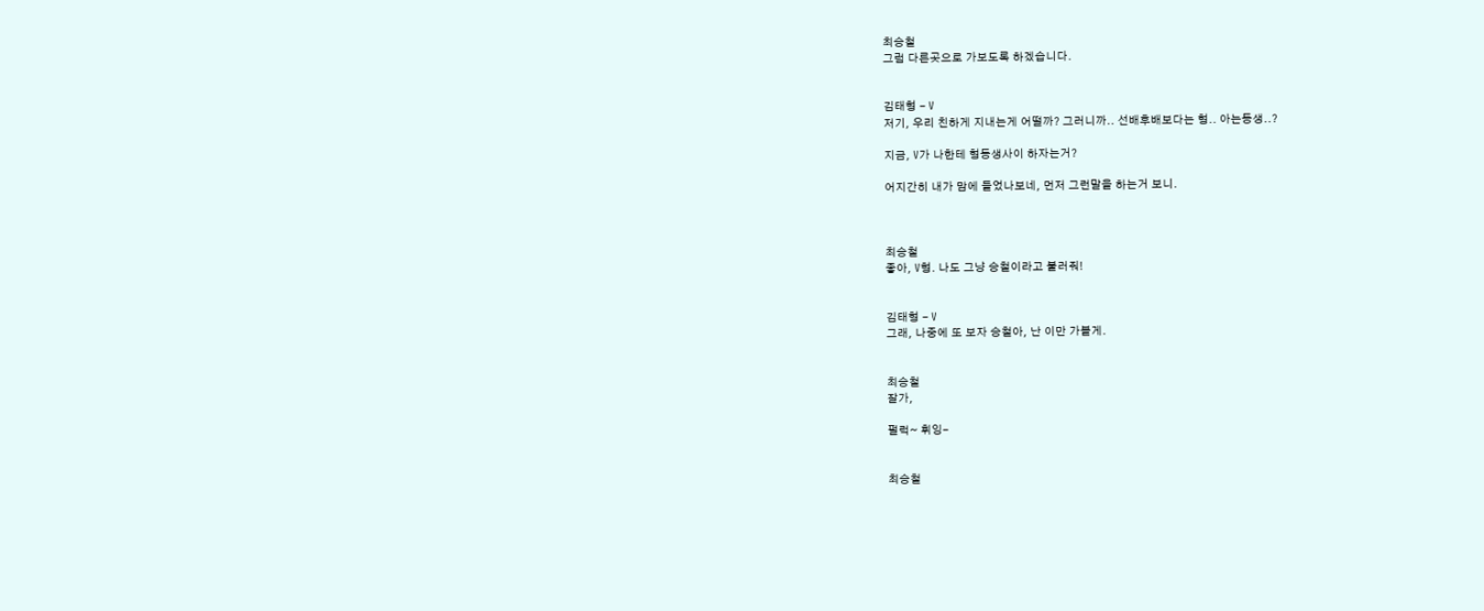최승철
그럼 다른곳으로 가보도록 하겠습니다.


김태형 - V
저기, 우리 친하게 지내는게 어떨까? 그러니까.. 선배후배보다는 형.. 아는동생..?

지금, V가 나한테 형동생사이 하자는거?

어지간히 내가 맘에 들었나보네, 먼저 그런말을 하는거 보니.



최승철
좋아, V형. 나도 그냥 승철이라고 불러줘!


김태형 - V
그래, 나중에 또 보자 승철아, 난 이만 가볼게.


최승철
잘가,

펄럭~ 휘잉-


최승철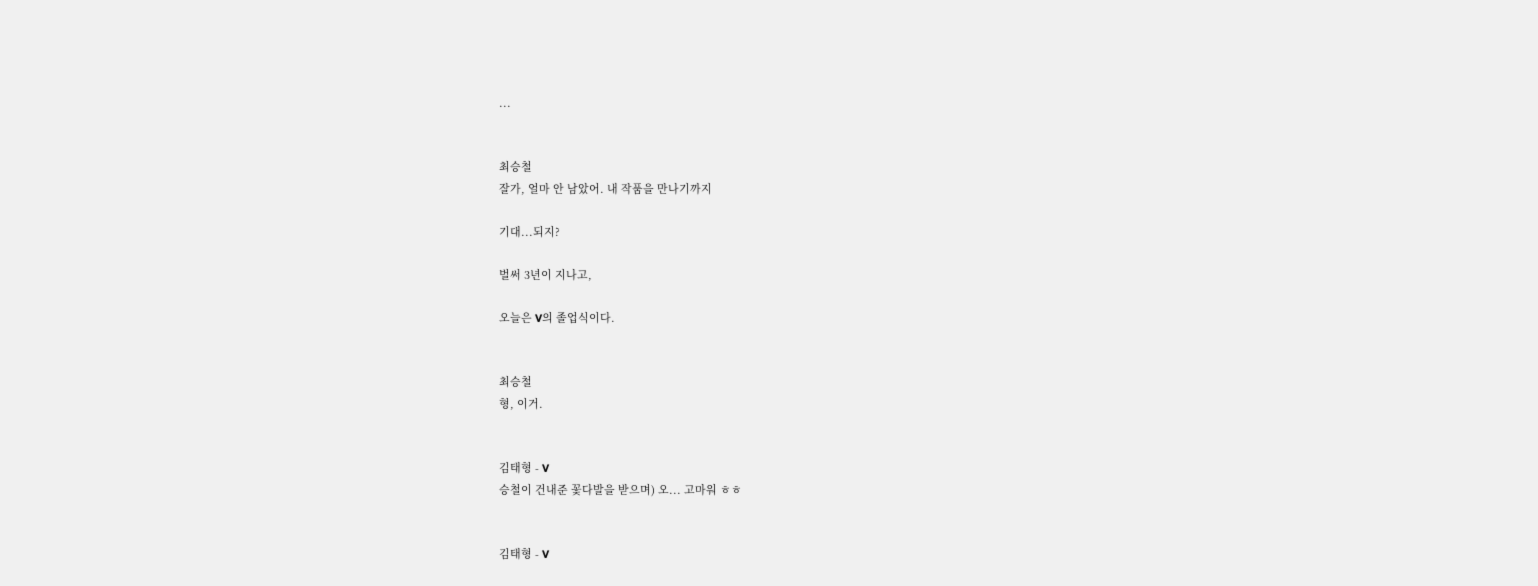...


최승철
잘가, 얼마 안 남았어. 내 작품을 만나기까지

기대...되지?

벌써 3년이 지나고,

오늘은 V의 졸업식이다.


최승철
형, 이거.


김태형 - V
승철이 건내준 꽃다발을 받으며) 오... 고마워 ㅎㅎ


김태형 - V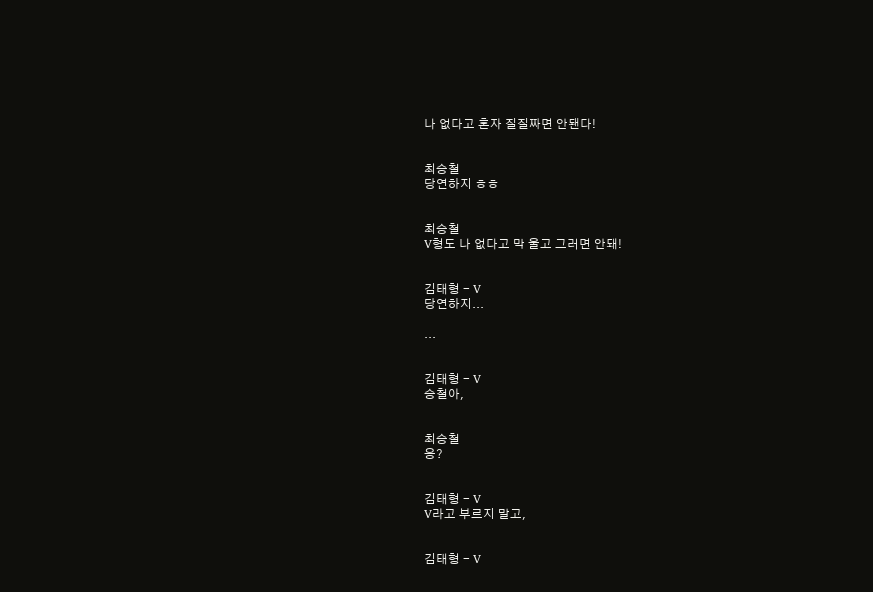나 없다고 혼자 질질짜면 안됀다!


최승철
당연하지 ㅎㅎ


최승철
V형도 나 없다고 막 울고 그러면 안돼!


김태형 - V
당연하지...

...


김태형 - V
승철아,


최승철
응?


김태형 - V
V라고 부르지 말고,


김태형 - V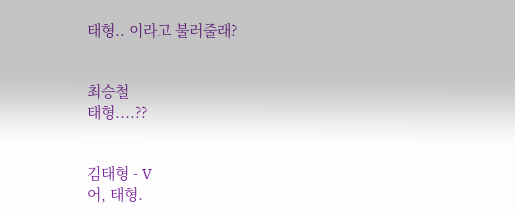태형.. 이라고 불러줄래?


최승철
태형....??


김태형 - V
어, 태형.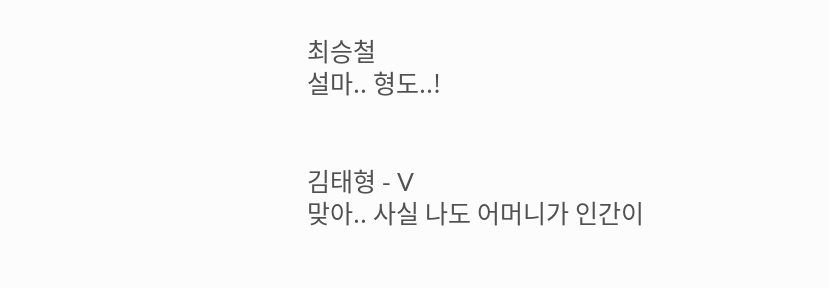최승철
설마.. 형도..!


김태형 - V
맞아.. 사실 나도 어머니가 인간이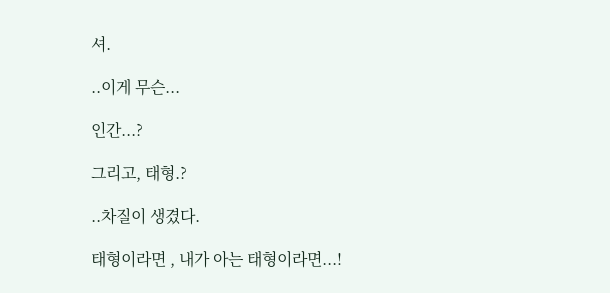셔.

..이게 무슨...

인간...?

그리고, 태형.?

..차질이 생겼다.

태형이라면 , 내가 아는 태형이라면...!